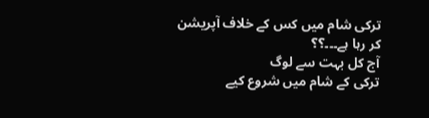ترکی شام میں کس کے خلاف آپریشن کر رہا ہے۔۔۔؟؟
آج کل بہت سے لوگ
ترکی کے شام میں شروع کیے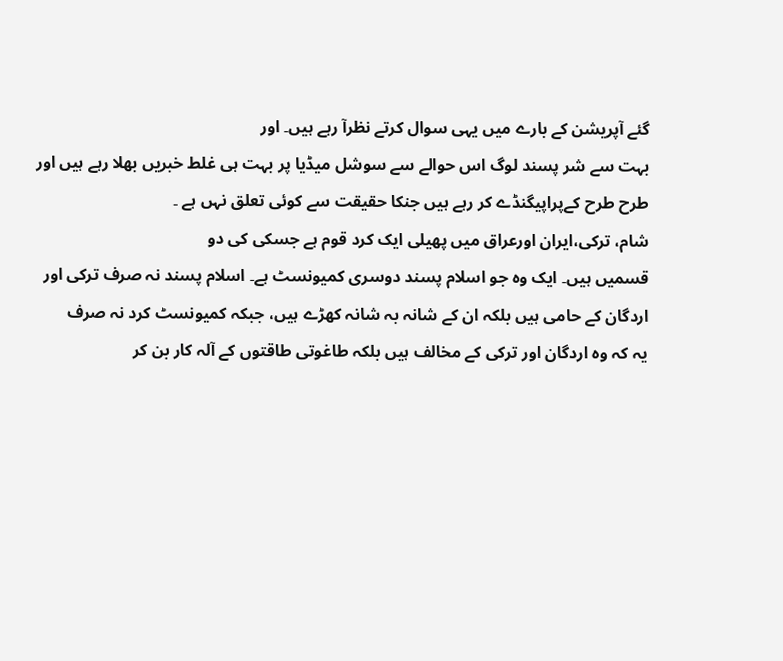گئے آپریشن کے بارے میں یہی سوال کرتے نظرآ رہے ہیں۔ اور
بہت سے شر پسند لوگ اس حوالے سے سوشل میڈیا پر بہت ہی غلط خبریں بھلا رہے ہیں اور
طرح طرح کےپراپیگنڈے کر رہے ہیں جنکا حقیقت سے کوئی تعلق نہں ہے ۔
شام، ترکی،ایران اورعراق میں پھیلی ایک کرد قوم ہے جسکی کی دو
قسمیں ہیں۔ ایک وہ جو اسلام پسند دوسری کمیونسٹ ہے۔ اسلام پسند نہ صرف ترکی اور
اردگان کے حامی ہیں بلکہ ان کے شانہ بہ شانہ کھڑے ہیں، جبکہ کمیونسٹ کرد نہ صرف
یہ کہ وہ اردگان اور ترکی کے مخالف ہیں بلکہ طاغوتی طاقتوں کے آلہ کار بن کر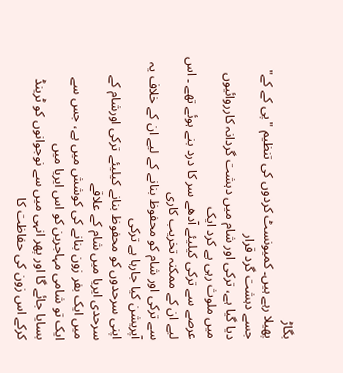بگاڑ
پھیلا رہے ہیں۔ کمیونسٹ کردوں کی تنظیم "پی کے کے" جسے دہشت گرد قرار
دیا گیا ہے، ترکی اور شام میں دہشت گردانہ کارروائیوں میں ملوث رہی ہے کرد ایک
عرصے سے ترکی کیلیئے آدھے سر کا درد بنے ہوئے تھے ۔ اس لیے ان کے ممکنہ تخریب کاری
سے ترکی اور شام کو محفوظ بنانے کے لیے ان کے خلاف یہ آپریشن کیا جارہا ہے ترکی
اپنی سرحدوں کو محفوظ بنانے کیلیئے ترکی اورشام کے سرحدی ایریا میں شام کے علاقے
میں ایک بفر زون بنانے کی کوشش میں ہے، جس سے ایک تو شامی مہاجرین کو اس ایریا میں
بسایا جائے گا اور پھر انہی میں سے نوجوانوں کو ٹرینڈ کرکے اس زون کی حفاظت کا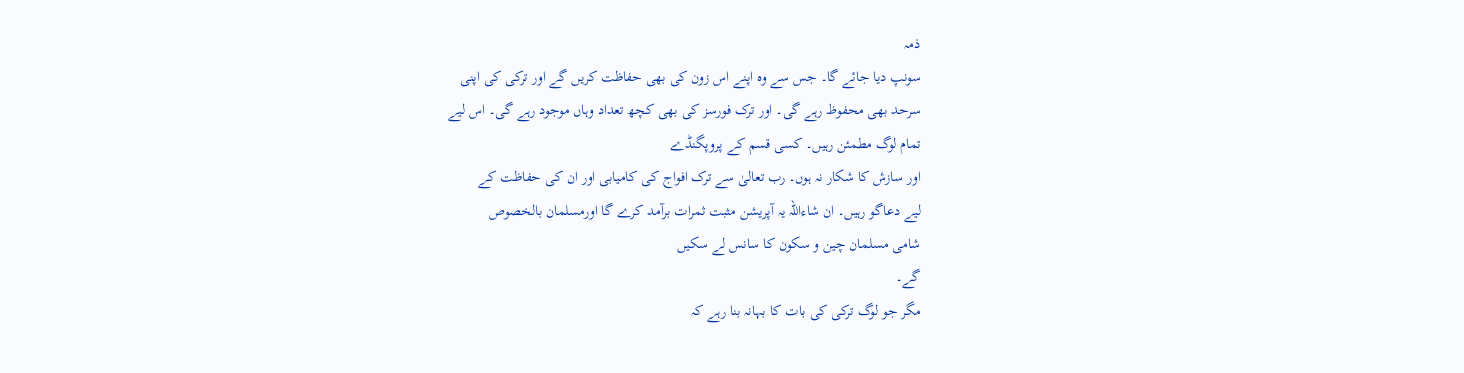ذمہ
سونپ دیا جائے گا۔ جس سے وہ اپنے اس زون کی بھی حفاظت کریں گے اور ترکی کی اپنی
سرحد بھی محفوظ رہے گی۔ اور ترک فورسز کی بھی کچھ تعداد وہاں موجود رہے گی۔ اس لیے
تمام لوگ مطمئن رہیں۔ کسی قسم کے پروپگنڈے
اور سازش کا شکار نہ ہوں۔ رب تعالیٰ سے ترک افواج کی کامیابی اور ان کی حفاظت کے
لیے دعاگو رہیں۔ ان شاءاللہ یہ آپریشن مثبت ثمرات برآمد کرے گا اورمسلمان بالخصوص
شامی مسلمان چین و سکون کا سانس لے سکیں
گے۔
مگر جو لوگ ترکی کی بات کا بہانہ بنا رہے کہ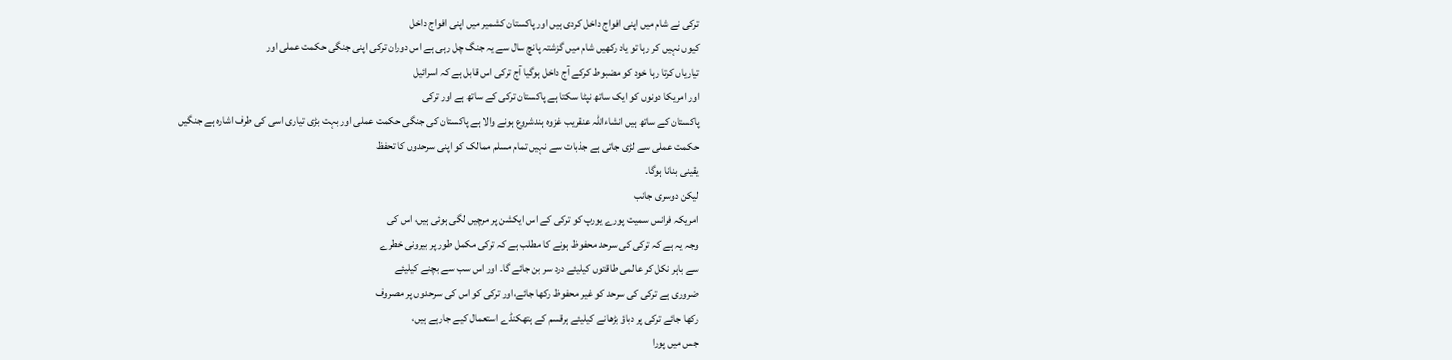ترکی نے شام میں اپنی افواج داخل کردی ہیں اور پاکستان کشمیر میں اپنی افواج داخل
کیوں نہیں کر رہا تو یاد رکھیں شام میں گزشتہ پانچ سال سے یہ جنگ چل رہی ہے اس دوران ترکی اپنی جنگی حکمت عملی اور
تیاریاں کرتا رہا خود کو مضبوط کرکے آج داخل ہوگیا آج ترکی اس قابل ہے کہ اسرائیل
اور امریکا دونوں کو ایک ساتھ نپٹا سکتا ہے پاکستان ترکی کے ساتھ ہے اور ترکی
پاکستان کے ساتھ ہیں انشاءاللہ عنقریب غزوہ ہندشروع ہونے والا ہے پاکستان کی جنگی حکمت عملی اور بہت بڑی تیاری اسی کی طرف اشارہ ہے جنگیں
حکمت عملی سے لڑی جاتی ہے جذبات سے نہیں تمام مسلم ممالک کو اپنی سرحدوں کا تحفظ
یقینی بنانا ہوگا۔
لیکن دوسری جانب
امریکہ فرانس سمیت پورے یورپ کو ترکی کے اس ایکشن پر مرچیں لگی ہوئی ہیں، اس کی
وجہ یہ ہے کہ ترکی کی سرحد محفوظ ہونے کا مطلب ہے کہ ترکی مکمل طور پر بیرونی خطرے
سے باہر نکل کر عالمی طاقتوں کیلیئے درد سر بن جائے گا۔ اور اس سب سے بچنے کیلیئے
ضروری ہے ترکی کی سرحد کو غیر محفوظ رکھا جائے،اور ترکی کو اس کی سرحدوں پر مصروف
رکھا جائے ترکی پر دباؤ بڑھانے کیلیئے ہرقسم کے ہتھکنڈے استعمال کیے جارہے ہیں،
جس میں پورا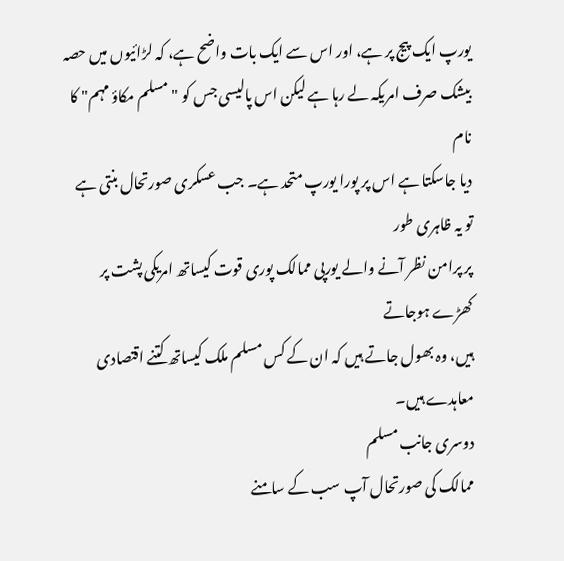یورپ ایک پیج پر ہے، اور اس سے ایک بات واضح ہے، کہ لڑائیوں میں حصہ
بیشک صرف امریکہ لے رہا ہے لیکن اس پالیسی جس کو "مسلم مکاؤ مہم" کا نام
دیا جاسکتا ہے اس پر پورا یورپ متحد ہے۔ جب عسکری صورتحال بنتی ہے تو یہ ظاہری طور
پر پرامن نظر آنے والے یورپی ممالک پوری قوت کیساتھ امریکی پشت پر کھڑے ہوجاتے
ہیں، وہ بھول جاتے ہیں کہ ان کے کس مسلم ملک کیساتھ کتنے اقتصادی معاہدے ہیں۔
دوسری جانب مسلم
ممالک کی صورتحال آپ سب کے سامنے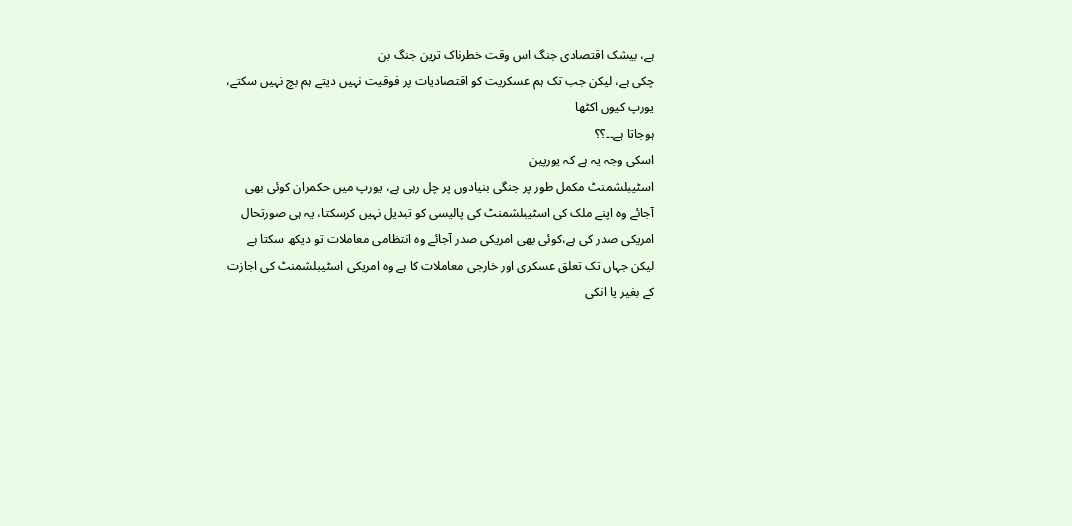ہے، بیشک اقتصادی جنگ اس وقت خطرناک ترین جنگ بن
چکی ہے، لیکن جب تک ہم عسکریت کو اقتصادیات پر فوقیت نہیں دیتے ہم بچ نہیں سکتے،
یورپ کیوں اکٹھا
ہوجاتا ہے۔۔؟؟
اسکی وجہ یہ ہے کہ یورپین
اسٹیبلشمنٹ مکمل طور پر جنگی بنیادوں پر چل رہی ہے، یورپ میں حکمران کوئی بھی
آجائے وہ اپنے ملک کی اسٹیبلشمنٹ کی پالیسی کو تبدیل نہیں کرسکتا، یہ ہی صورتحال
امریکی صدر کی ہے،کوئی بھی امریکی صدر آجائے وہ انتظامی معاملات تو دیکھ سکتا ہے
لیکن جہاں تک تعلق عسکری اور خارجی معاملات کا ہے وہ امریکی اسٹیبلشمنٹ کی اجازت
کے بغیر یا انکی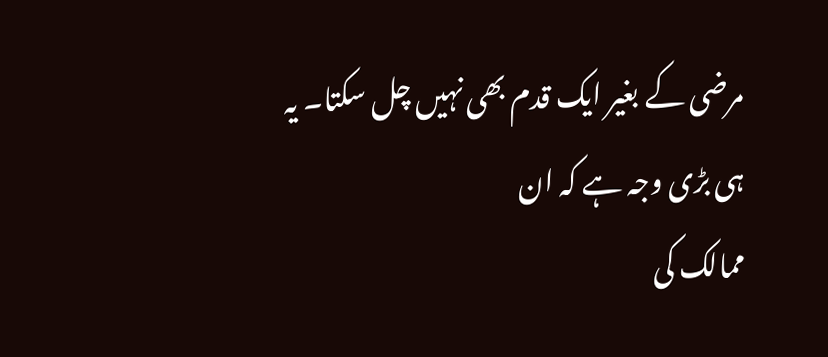مرضی کے بغیر ایک قدم بھی نہیں چل سکتا۔ یہ ہی بڑی وجہ ہے کہ ان
ممالک کی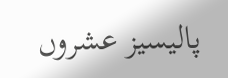پالیسیز عشروں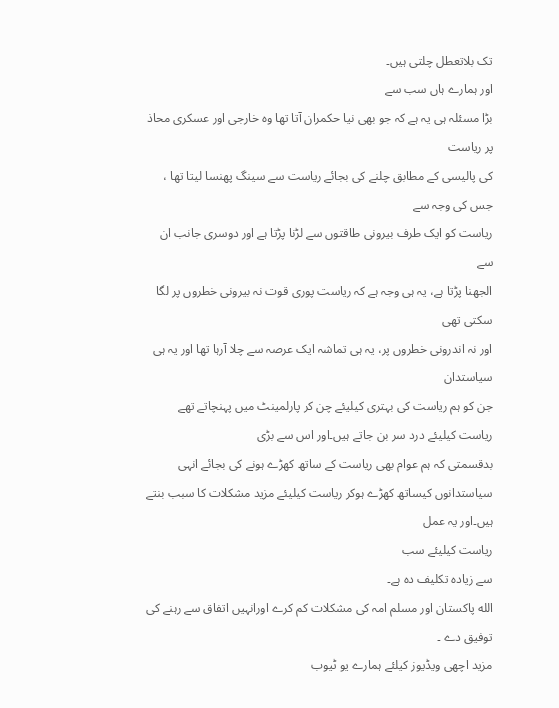تک بلاتعطل چلتی ہیں۔
اور ہمارے ہاں سب سے
بڑا مسئلہ ہی یہ ہے کہ جو بھی نیا حکمران آتا تھا وہ خارجی اور عسکری محاذ پر ریاست
کی پالیسی کے مطابق چلنے کی بجائے ریاست سے سینگ پھنسا لیتا تھا ، جس کی وجہ سے
ریاست کو ایک طرف بیرونی طاقتوں سے لڑنا پڑتا ہے اور دوسری جانب ان سے
الجھنا پڑتا ہے، یہ ہی وجہ ہے کہ ریاست پوری قوت نہ بیرونی خطروں پر لگا سکتی تھی
اور نہ اندرونی خطروں پر، یہ ہی تماشہ ایک عرصہ سے چلا آرہا تھا اور یہ ہی سیاستدان
جن کو ہم ریاست کی بہتری کیلیئے چن کر پارلمینٹ میں پہنچاتے تھے ریاست کیلیئے درد سر بن جاتے ہیں۔اور اس سے بڑی
بدقسمتی کہ ہم عوام بھی ریاست کے ساتھ کھڑے ہونے کی بجائے انہی سیاستدانوں کیساتھ کھڑے ہوکر ریاست کیلیئے مزید مشکلات کا سبب بنتے ہیں۔اور یہ عمل
ریاست کیلیئے سب
سے زیادہ تکلیف دہ ہے۔
الله پاکستان اور مسلم امہ کی مشکلات کم کرے اورانہیں اتفاق سے رہنے کی توفیق دے ۔
مزید اچھی ویڈیوز کیلئے ہمارے یو ٹیوب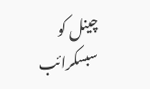چینل کو سبسکرائب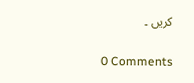کریں ۔

0 Comments